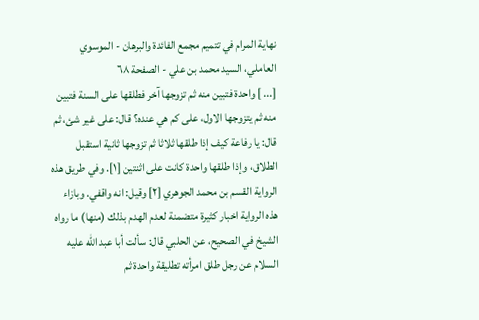نهاية المرام في تتميم مجمع الفائدة والبرهان - الموسوي العاملي، السيد محمد بن علي - الصفحة ٦٨
[... ] واحدة فتبين منه ثم تزوجها آخر فطلقها على السنة فتبين منه ثم يتزوجها الاول، على كم هي عنده؟ قال: على غير شئ، ثم قال: يا رفاعة كيف إذا طلقها ثلاثا ثم تزوجها ثانية استقبل الطلاق، وإذا طلقها واحدة كانت على اثنتين [١]. وفي طريق هذه الرواية القسم بن محمد الجوهري [٢] وقيل: انه واقفي. وبازاء هذه الرواية اخبار كثيرة متضمنة لعدم الهدم بذلك (منها) ما رواه الشيخ في الصحيح، عن الحلبي قال: سألت أبا عبد الله عليه السلام عن رجل طلق امرأته تطليقة واحدة ثم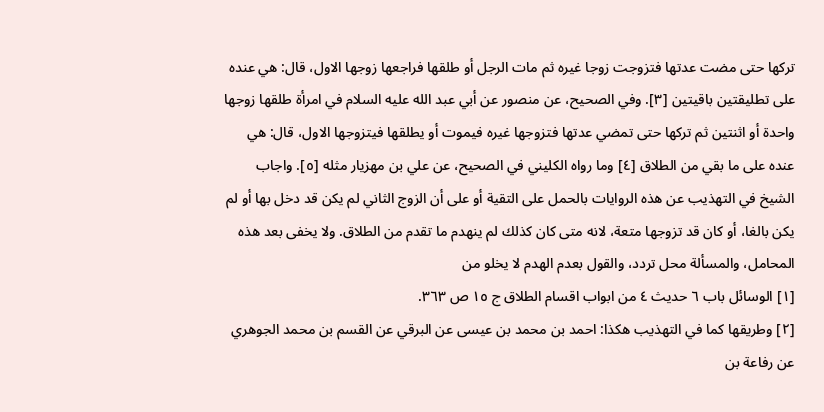تركها حتى مضت عدتها فتزوجت زوجا غيره ثم مات الرجل أو طلقها فراجعها زوجها الاول، قال: هي عنده على تطليقتين باقيتين [٣]. وفي الصحيح، عن منصور عن أبي عبد الله عليه السلام في امرأة طلقها زوجها واحدة أو اثنتين ثم تركها حتى تمضي عدتها فتزوجها غيره فيموت أو يطلقها فيتزوجها الاول، قال: هي عنده على ما بقي من الطلاق [٤] وما رواه الكليني في الصحيح، عن علي بن مهزيار مثله [٥]. واجاب الشيخ في التهذيب عن هذه الروايات بالحمل على التقية أو على أن الزوج الثاني لم يكن قد دخل بها أو لم يكن بالغا، أو كان قد تزوجها متعة، لانه متى كان كذلك لم ينهدم ما تقدم من الطلاق. ولا يخفى بعد هذه المحامل، والمسألة محل تردد، والقول بعدم الهدم لا يخلو من
[١] الوسائل باب ٦ حديث ٤ من ابواب اقسام الطلاق ج ١٥ ص ٣٦٣.
[٢] وطريقها كما في التهذيب هكذا: احمد بن محمد بن عيسى عن البرقي عن القسم بن محمد الجوهري عن رفاعة بن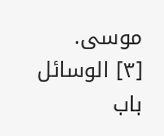موسى.
[٣] الوسائل باب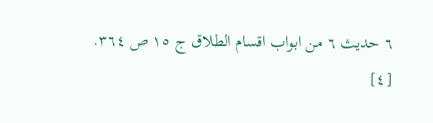٦ حديث ٦ من ابواب اقسام الطلاق ج ١٥ ص ٣٦٤.
[٤]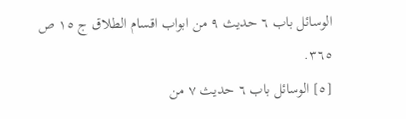الوسائل باب ٦ حديث ٩ من ابواب اقسام الطلاق ج ١٥ ص ٣٦٥.
[٥] الوسائل باب ٦ حديث ٧ من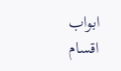ابواب اقسام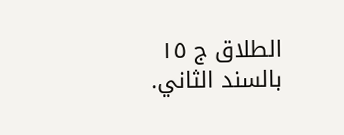الطلاق ج ١٥ بالسند الثاني.